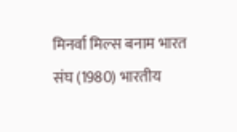मिनर्वा मिल्स बनाम भारत संघ (1980) भारतीय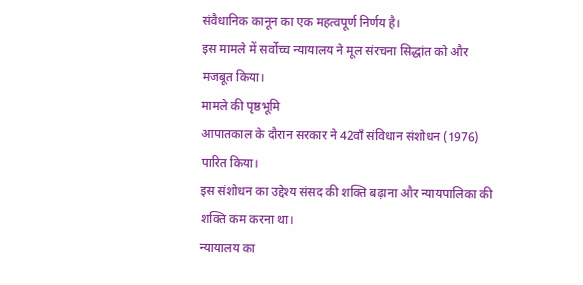संवैधानिक कानून का एक महत्वपूर्ण निर्णय है।
इस मामले में सर्वोच्च न्यायालय ने मूल संरचना सिद्धांत को और मजबूत किया।
मामले की पृष्ठभूमि
आपातकाल के दौरान सरकार ने 42वाँ संविधान संशोधन (1976) पारित किया।
इस संशोधन का उद्देश्य संसद की शक्ति बढ़ाना और न्यायपालिका की शक्ति कम करना था।
न्यायालय का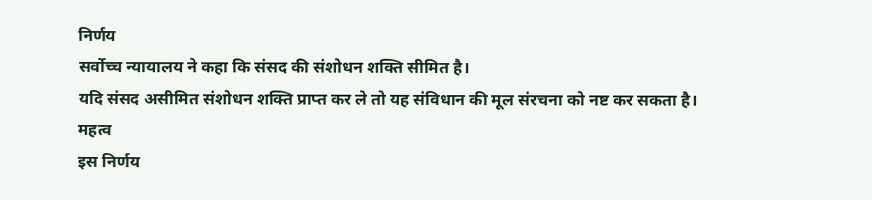निर्णय
सर्वोच्च न्यायालय ने कहा कि संसद की संशोधन शक्ति सीमित है।
यदि संसद असीमित संशोधन शक्ति प्राप्त कर ले तो यह संविधान की मूल संरचना को नष्ट कर सकता है।
महत्व
इस निर्णय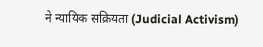ने न्यायिक सक्रियता (Judicial Activism)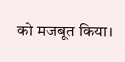को मजबूत किया।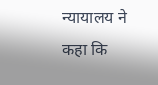न्यायालय ने कहा कि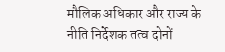मौलिक अधिकार और राज्य के नीति निर्देशक तत्व दोनों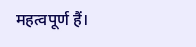महत्वपूर्ण हैं।